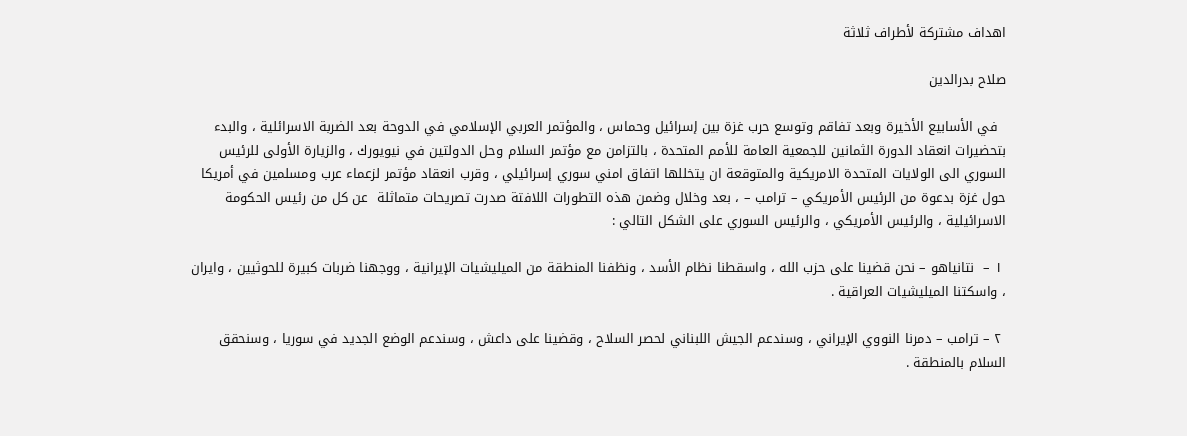اهداف مشتركة لأطراف ثلاثة

صلاح بدرالدين

  في الأسابيع الأخيرة وبعد تفاقم وتوسع حرب غزة بين إسرائيل وحماس ، والمؤتمر العربي الإسلامي في الدوحة بعد الضربة الاسرائلية ، والبدء بتحضيرات انعقاد الدورة الثمانين للجمعية العامة للأمم المتحدة ، بالتزامن مع مؤتمر السلام وحل الدولتين في نيويورك ، والزيارة الأولى للرئيس السوري الى الولايات المتحدة الامريكية والمتوقعة ان يتخللها اتفاق امني سوري إسرائيلي ، وقرب انعقاد مؤتمر لزعماء عرب ومسلمين في أمريكا حول غزة بدعوة من الرئيس الأمريكي – ترامب – ، بعد وخلال وضمن هذه التطورات اللافتة صدرت تصريحات متماثلة  عن كل من رئيس الحكومة الاسرائيلية ، والرئيس الأمريكي ، والرئيس السوري على الشكل التالي :

 ١ –  نتانياهو – نحن قضينا على حزب الله ، واسقطنا نظام الأسد ، ونظفنا المنطقة من الميليشيات الإيرانية ، ووجهنا ضربات كبيرة للحوثيين ، وايران ، واسكتنا الميليشيات العراقية .

 ٢ – ترامب – دمرنا النووي الإيراني ، وسندعم الجيش اللبناني لحصر السلاح ، وقضينا على داعش ، وسندعم الوضع الجديد في سوريا ، وسنحقق السلام بالمنطقة .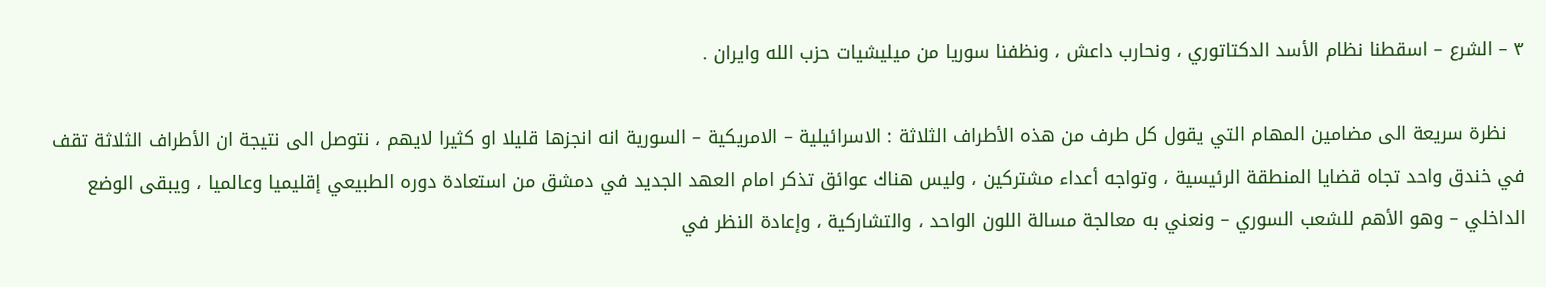٣ – الشرع – اسقطنا نظام الأسد الدكتاتوري ، ونحارب داعش ، ونظفنا سوريا من ميليشيات حزب الله وايران .

   نظرة سريعة الى مضامين المهام التي يقول كل طرف من هذه الأطراف الثلاثة : الاسرائيلية – الامريكية – السورية انه انجزها قليلا او كثيرا لايهم ، نتوصل الى نتيجة ان الأطراف الثلاثة تقف في خندق واحد تجاه قضايا المنطقة الرئيسية ، وتواجه أعداء مشتركين ، وليس هناك عوائق تذكر امام العهد الجديد في دمشق من استعادة دوره الطبيعي إقليميا وعالميا ، ويبقى الوضع الداخلي – وهو الأهم للشعب السوري – ونعني به معالجة مسالة اللون الواحد ، والتشاركية ، وإعادة النظر في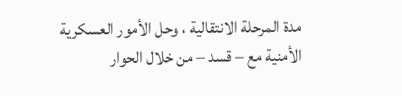مدة المرحلة الانتقالية ، وحل الأمور العسكرية الأمنية مع – قسد – من خلال الحوار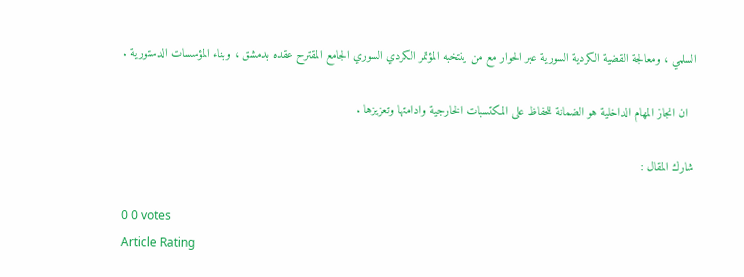السلمي ، ومعالجة القضية الكردية السورية عبر الحوار مع من ينتخبه المؤتمر الكردي السوري الجامع المقترح عقده بدمشق ، وبناء المؤسسات الدستورية .

  ان انجاز المهام الداخلية هو الضمانة للحفاظ على المكتسبات الخارجية وادامتها وتعزيزها .

شارك المقال :

0 0 votes
Article Rating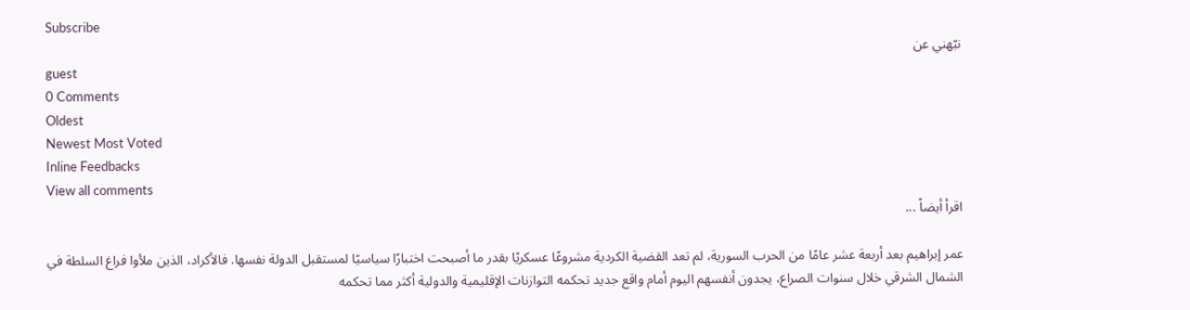Subscribe
نبّهني عن
guest
0 Comments
Oldest
Newest Most Voted
Inline Feedbacks
View all comments
اقرأ أيضاً ...

عمر إبراهيم بعد أربعة عشر عامًا من الحرب السورية، لم تعد القضية الكردية مشروعًا عسكريًا بقدر ما أصبحت اختبارًا سياسيًا لمستقبل الدولة نفسها. فالأكراد، الذين ملأوا فراغ السلطة في الشمال الشرقي خلال سنوات الصراع، يجدون أنفسهم اليوم أمام واقع جديد تحكمه التوازنات الإقليمية والدولية أكثر مما تحكمه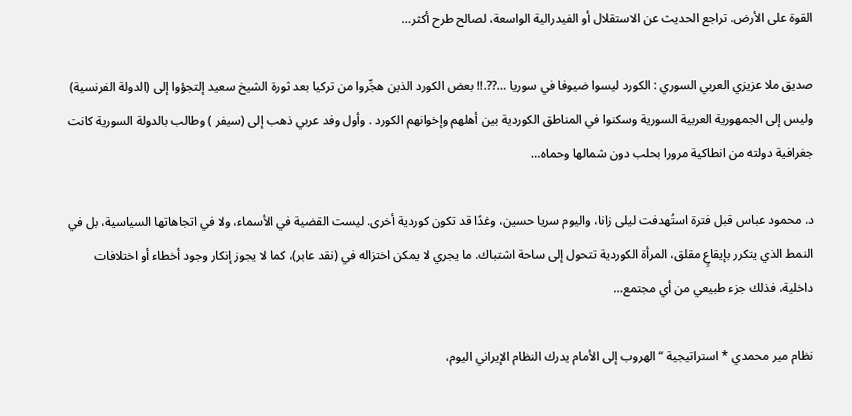القوة على الأرض. تراجع الحديث عن الاستقلال أو الفيدرالية الواسعة، لصالح طرح أكثر…

صديق ملا عزيزي العربي السوري : الكورد ليسوا ضيوفا في سوريا …??.!! بعض الكورد الذين هجِّروا من تركيا بعد ثورة الشيخ سعيد إلتجؤوا إلى (الدولة الفرنسية) وليس إلى الجمهورية العربية السورية وسكنوا في المناطق الكوردية بين أهلهم وإخوانهم الكورد . وأول وفد عربي ذهب إلى (سيفر ) وطالب بالدولة السورية كانت جغرافية دولته من انطاكية مرورا بحلب دون شمالها وحماه…

د. محمود عباس قبل فترة استُهدفت ليلى زانا، واليوم سريا حسين، وغدًا قد تكون كوردية أخرى. ليست القضية في الأسماء، ولا في اتجاهاتها السياسية، بل في النمط الذي يتكرر بإيقاعٍ مقلق، المرأة الكوردية تتحول إلى ساحة اشتباك. ما يجري لا يمكن اختزاله في (نقد عابر)، كما لا يجوز إنكار وجود أخطاء أو اختلافات داخلية، فذلك جزء طبيعي من أي مجتمع…

نظام مير محمدي * استراتيجية “الهروب إلى الأمام يدرك النظام الإيراني اليوم،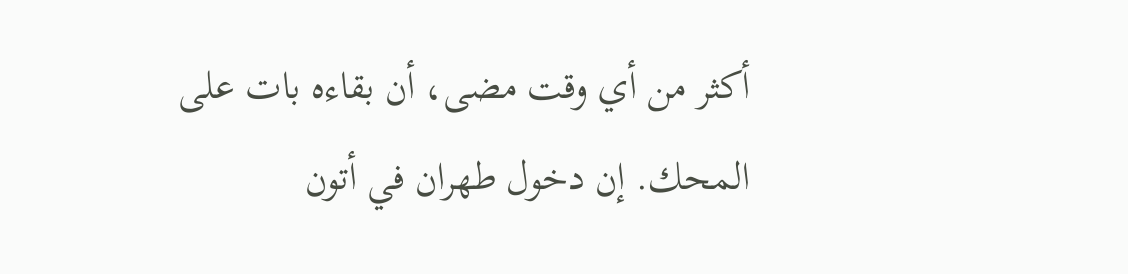أكثر من أي وقت مضى، أن بقاءه بات على المحك. إن دخول طهران في أتون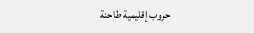حروب إقليمية طاحنة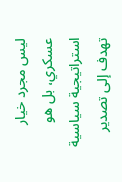ليس مجرد خيار عسكري، بل هو استراتيجية سياسية تهدف إلى تصدير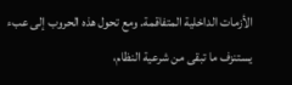الأزمات الداخلية المتفاقمة. ومع تحول هذه الحروب إلى عبء يستنزف ما تبقى من شرعية النظام،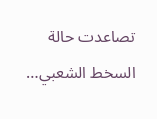تصاعدت حالة السخط الشعبي…